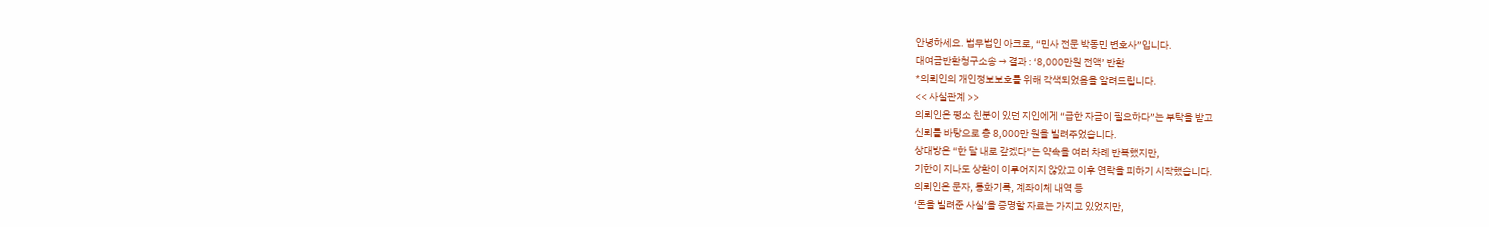안녕하세요. 법무법인 아크로, “민사 전문 박동민 변호사”입니다.
대여금반환청구소송 → 결과 : ‘8,000만원 전액’ 반환
*의뢰인의 개인정보보호를 위해 각색되었음을 알려드립니다.
<< 사실관계 >>
의뢰인은 평소 친분이 있던 지인에게 “급한 자금이 필요하다”는 부탁을 받고
신뢰를 바탕으로 총 8,000만 원을 빌려주었습니다.
상대방은 “한 달 내로 갚겠다”는 약속을 여러 차례 반복했지만,
기한이 지나도 상환이 이루어지지 않았고 이후 연락을 피하기 시작했습니다.
의뢰인은 문자, 통화기록, 계좌이체 내역 등
‘돈을 빌려준 사실’을 증명할 자료는 가지고 있었지만,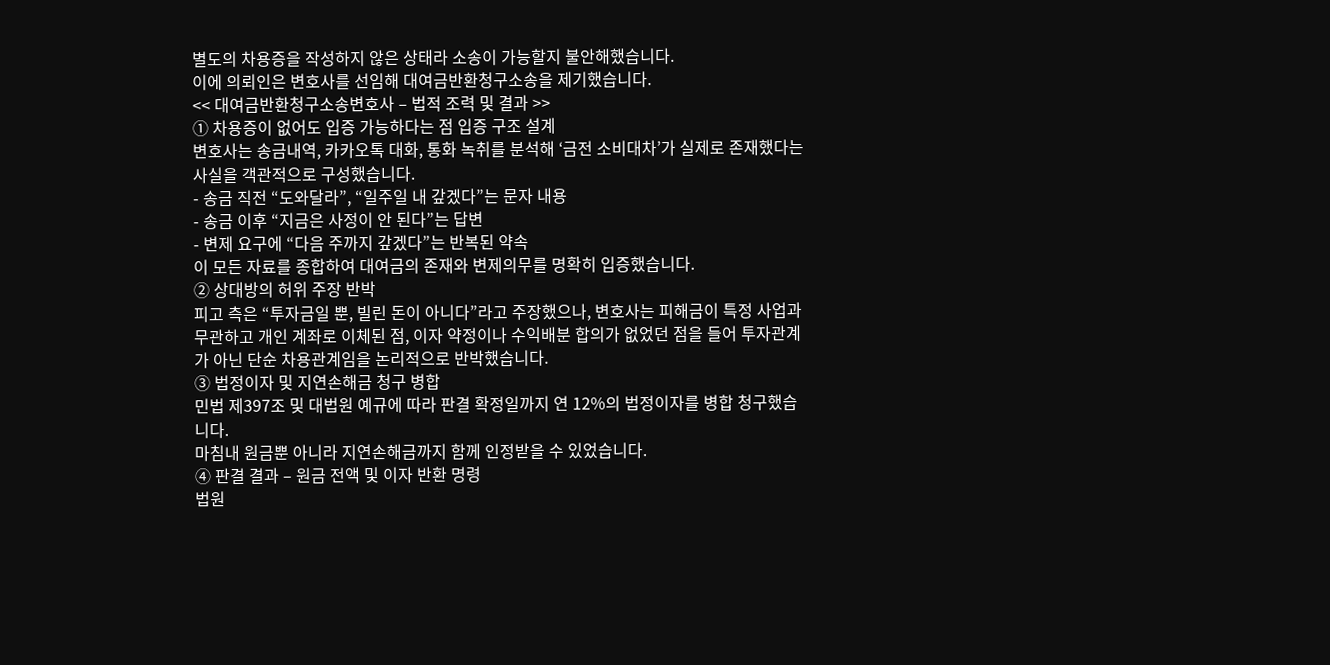별도의 차용증을 작성하지 않은 상태라 소송이 가능할지 불안해했습니다.
이에 의뢰인은 변호사를 선임해 대여금반환청구소송을 제기했습니다.
<< 대여금반환청구소송변호사 – 법적 조력 및 결과 >>
① 차용증이 없어도 입증 가능하다는 점 입증 구조 설계
변호사는 송금내역, 카카오톡 대화, 통화 녹취를 분석해 ‘금전 소비대차’가 실제로 존재했다는 사실을 객관적으로 구성했습니다.
- 송금 직전 “도와달라”, “일주일 내 갚겠다”는 문자 내용
- 송금 이후 “지금은 사정이 안 된다”는 답변
- 변제 요구에 “다음 주까지 갚겠다”는 반복된 약속
이 모든 자료를 종합하여 대여금의 존재와 변제의무를 명확히 입증했습니다.
② 상대방의 허위 주장 반박
피고 측은 “투자금일 뿐, 빌린 돈이 아니다”라고 주장했으나, 변호사는 피해금이 특정 사업과 무관하고 개인 계좌로 이체된 점, 이자 약정이나 수익배분 합의가 없었던 점을 들어 투자관계가 아닌 단순 차용관계임을 논리적으로 반박했습니다.
③ 법정이자 및 지연손해금 청구 병합
민법 제397조 및 대법원 예규에 따라 판결 확정일까지 연 12%의 법정이자를 병합 청구했습니다.
마침내 원금뿐 아니라 지연손해금까지 함께 인정받을 수 있었습니다.
④ 판결 결과 – 원금 전액 및 이자 반환 명령
법원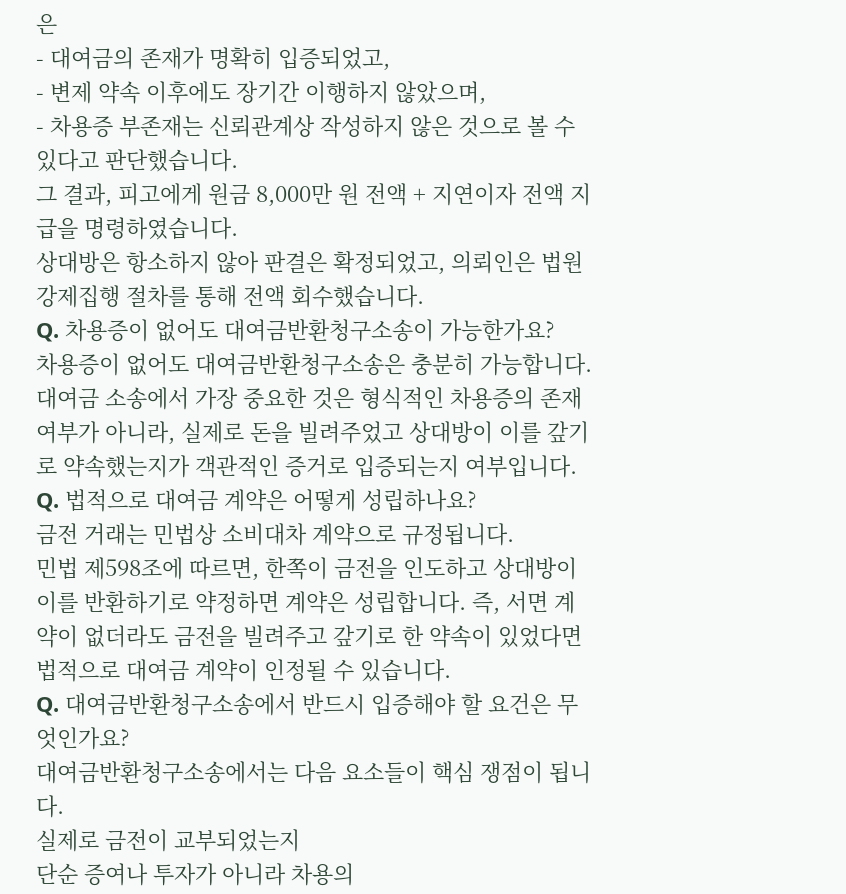은
- 대여금의 존재가 명확히 입증되었고,
- 변제 약속 이후에도 장기간 이행하지 않았으며,
- 차용증 부존재는 신뢰관계상 작성하지 않은 것으로 볼 수 있다고 판단했습니다.
그 결과, 피고에게 원금 8,000만 원 전액 + 지연이자 전액 지급을 명령하였습니다.
상대방은 항소하지 않아 판결은 확정되었고, 의뢰인은 법원 강제집행 절차를 통해 전액 회수했습니다.
Q. 차용증이 없어도 대여금반환청구소송이 가능한가요?
차용증이 없어도 대여금반환청구소송은 충분히 가능합니다.
대여금 소송에서 가장 중요한 것은 형식적인 차용증의 존재 여부가 아니라, 실제로 돈을 빌려주었고 상대방이 이를 갚기로 약속했는지가 객관적인 증거로 입증되는지 여부입니다.
Q. 법적으로 대여금 계약은 어떻게 성립하나요?
금전 거래는 민법상 소비대차 계약으로 규정됩니다.
민법 제598조에 따르면, 한쪽이 금전을 인도하고 상대방이 이를 반환하기로 약정하면 계약은 성립합니다. 즉, 서면 계약이 없더라도 금전을 빌려주고 갚기로 한 약속이 있었다면 법적으로 대여금 계약이 인정될 수 있습니다.
Q. 대여금반환청구소송에서 반드시 입증해야 할 요건은 무엇인가요?
대여금반환청구소송에서는 다음 요소들이 핵심 쟁점이 됩니다.
실제로 금전이 교부되었는지
단순 증여나 투자가 아니라 차용의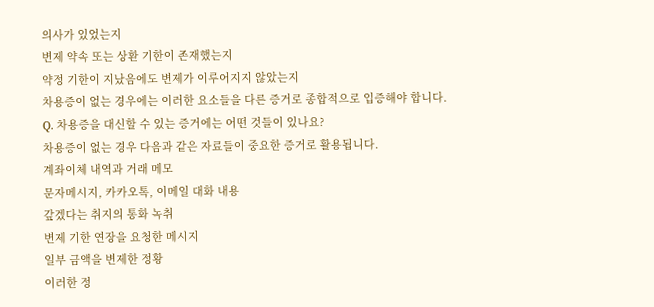의사가 있었는지
변제 약속 또는 상환 기한이 존재했는지
약정 기한이 지났음에도 변제가 이루어지지 않았는지
차용증이 없는 경우에는 이러한 요소들을 다른 증거로 종합적으로 입증해야 합니다.
Q. 차용증을 대신할 수 있는 증거에는 어떤 것들이 있나요?
차용증이 없는 경우 다음과 같은 자료들이 중요한 증거로 활용됩니다.
계좌이체 내역과 거래 메모
문자메시지, 카카오톡, 이메일 대화 내용
갚겠다는 취지의 통화 녹취
변제 기한 연장을 요청한 메시지
일부 금액을 변제한 정황
이러한 정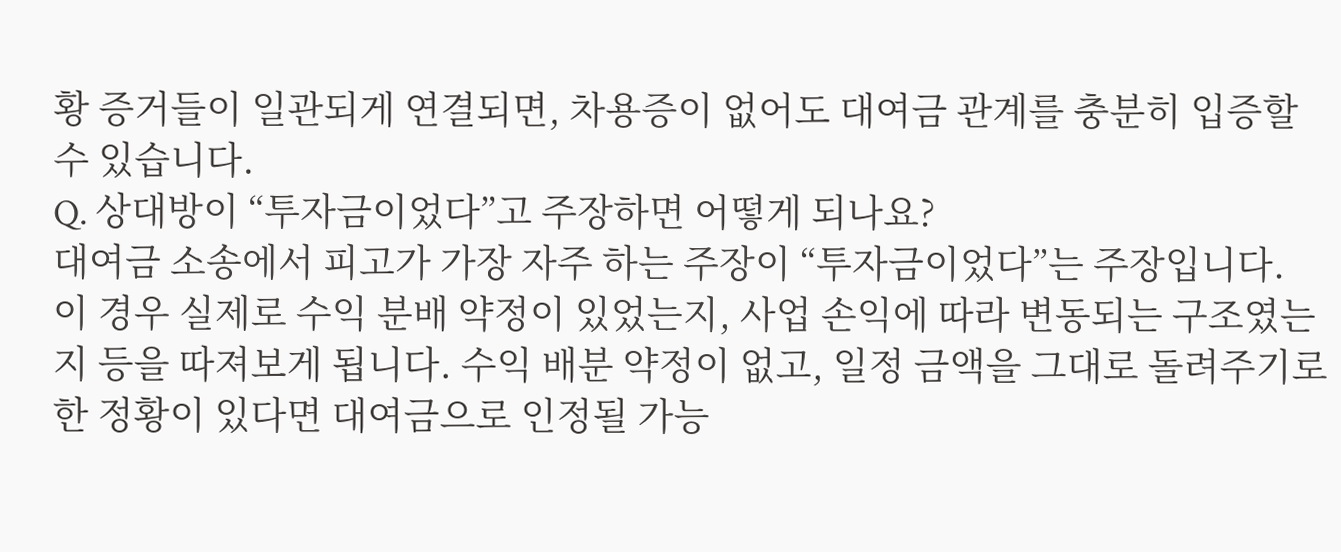황 증거들이 일관되게 연결되면, 차용증이 없어도 대여금 관계를 충분히 입증할 수 있습니다.
Q. 상대방이 “투자금이었다”고 주장하면 어떻게 되나요?
대여금 소송에서 피고가 가장 자주 하는 주장이 “투자금이었다”는 주장입니다.
이 경우 실제로 수익 분배 약정이 있었는지, 사업 손익에 따라 변동되는 구조였는지 등을 따져보게 됩니다. 수익 배분 약정이 없고, 일정 금액을 그대로 돌려주기로 한 정황이 있다면 대여금으로 인정될 가능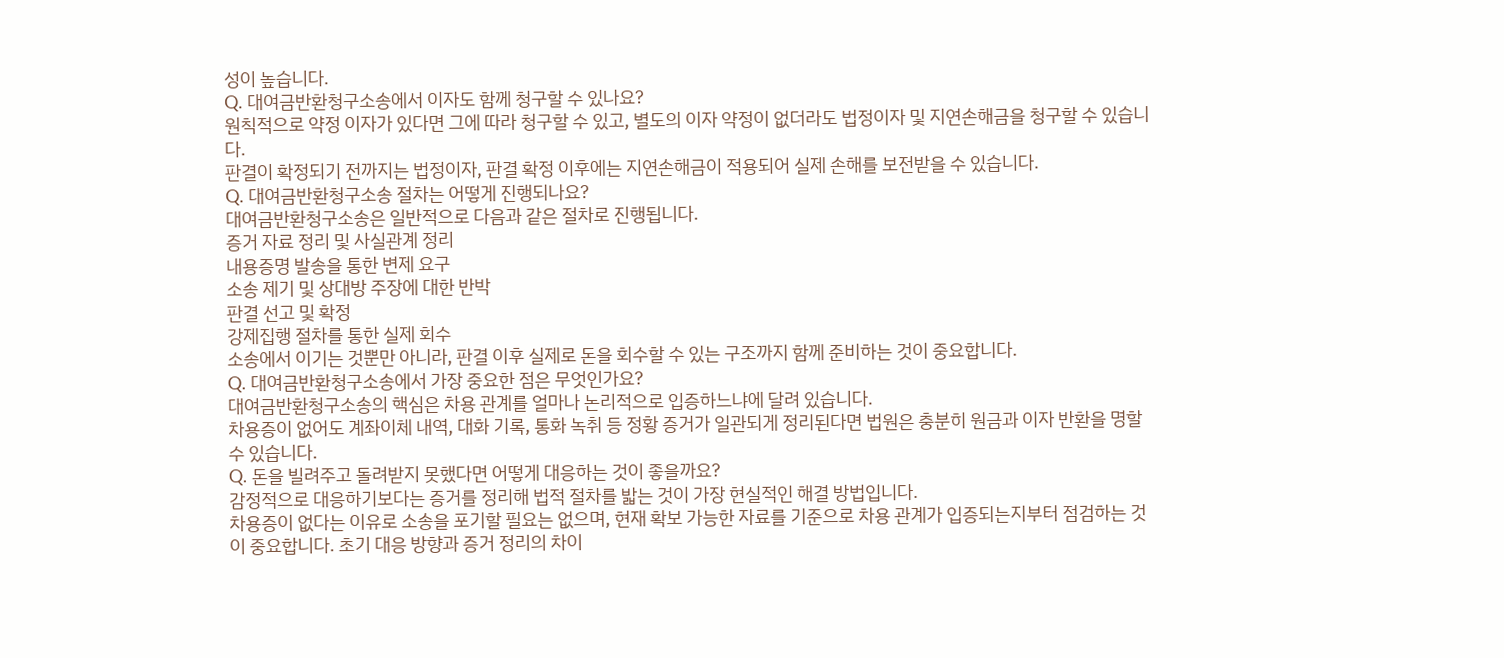성이 높습니다.
Q. 대여금반환청구소송에서 이자도 함께 청구할 수 있나요?
원칙적으로 약정 이자가 있다면 그에 따라 청구할 수 있고, 별도의 이자 약정이 없더라도 법정이자 및 지연손해금을 청구할 수 있습니다.
판결이 확정되기 전까지는 법정이자, 판결 확정 이후에는 지연손해금이 적용되어 실제 손해를 보전받을 수 있습니다.
Q. 대여금반환청구소송 절차는 어떻게 진행되나요?
대여금반환청구소송은 일반적으로 다음과 같은 절차로 진행됩니다.
증거 자료 정리 및 사실관계 정리
내용증명 발송을 통한 변제 요구
소송 제기 및 상대방 주장에 대한 반박
판결 선고 및 확정
강제집행 절차를 통한 실제 회수
소송에서 이기는 것뿐만 아니라, 판결 이후 실제로 돈을 회수할 수 있는 구조까지 함께 준비하는 것이 중요합니다.
Q. 대여금반환청구소송에서 가장 중요한 점은 무엇인가요?
대여금반환청구소송의 핵심은 차용 관계를 얼마나 논리적으로 입증하느냐에 달려 있습니다.
차용증이 없어도 계좌이체 내역, 대화 기록, 통화 녹취 등 정황 증거가 일관되게 정리된다면 법원은 충분히 원금과 이자 반환을 명할 수 있습니다.
Q. 돈을 빌려주고 돌려받지 못했다면 어떻게 대응하는 것이 좋을까요?
감정적으로 대응하기보다는 증거를 정리해 법적 절차를 밟는 것이 가장 현실적인 해결 방법입니다.
차용증이 없다는 이유로 소송을 포기할 필요는 없으며, 현재 확보 가능한 자료를 기준으로 차용 관계가 입증되는지부터 점검하는 것이 중요합니다. 초기 대응 방향과 증거 정리의 차이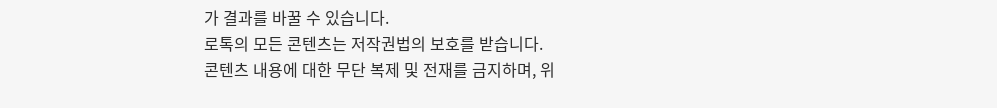가 결과를 바꿀 수 있습니다.
로톡의 모든 콘텐츠는 저작권법의 보호를 받습니다.
콘텐츠 내용에 대한 무단 복제 및 전재를 금지하며, 위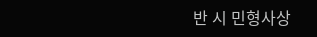반 시 민형사상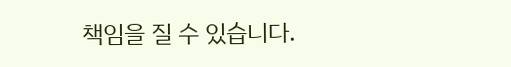책임을 질 수 있습니다.